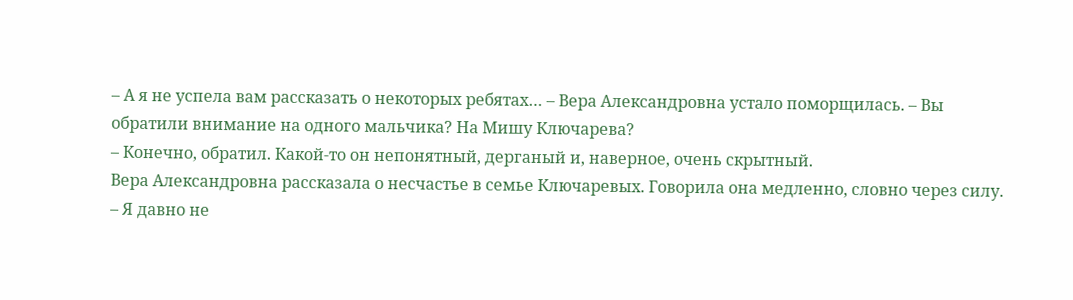– А я не успела вам рассказать о некоторых ребятах… – Вера Александровна устало поморщилась. – Вы обратили внимание на одного мальчика? На Мишу Ключарева?
– Конечно, обратил. Какой-то он непонятный, дерганый и, наверное, очень скрытный.
Вера Александровна рассказала о несчастье в семье Ключаревых. Говорила она медленно, словно через силу.
– Я давно не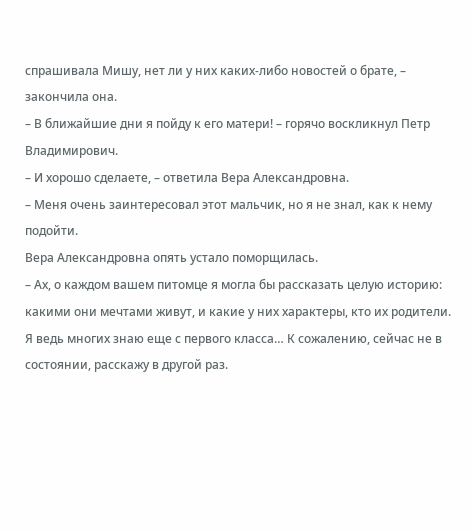спрашивала Мишу, нет ли у них каких-либо новостей о брате, – закончила она.
– В ближайшие дни я пойду к его матери! – горячо воскликнул Петр Владимирович.
– И хорошо сделаете, – ответила Вера Александровна.
– Меня очень заинтересовал этот мальчик, но я не знал, как к нему подойти.
Вера Александровна опять устало поморщилась.
– Ах, о каждом вашем питомце я могла бы рассказать целую историю: какими они мечтами живут, и какие у них характеры, кто их родители. Я ведь многих знаю еще с первого класса… К сожалению, сейчас не в состоянии, расскажу в другой раз.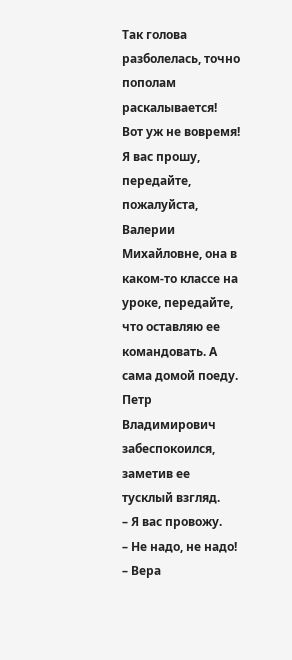Так голова разболелась, точно пополам раскалывается! Вот уж не вовремя! Я вас прошу, передайте, пожалуйста, Валерии Михайловне, она в каком-то классе на уроке, передайте, что оставляю ее командовать. А сама домой поеду.
Петр Владимирович забеспокоился, заметив ее тусклый взгляд.
– Я вас провожу.
– Не надо, не надо! – Вера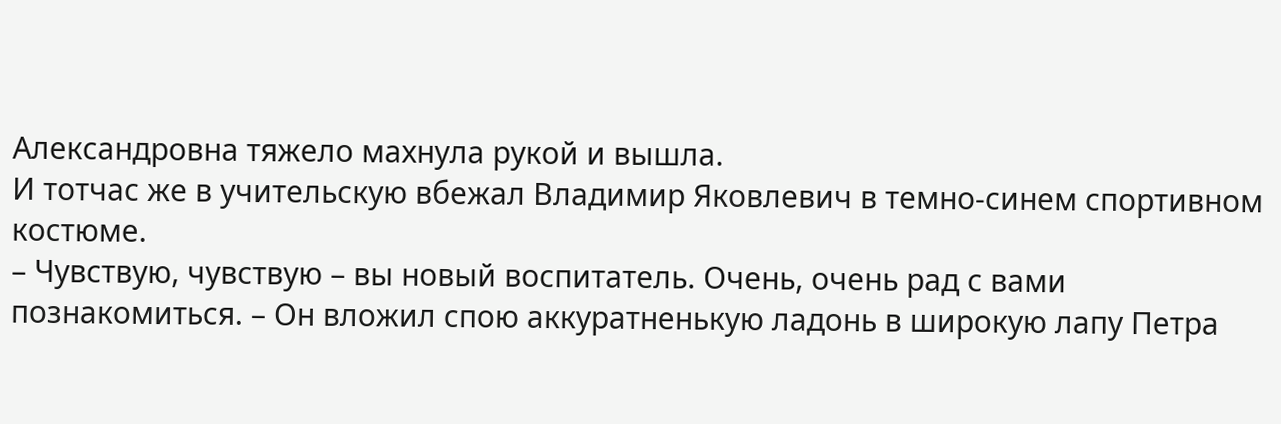Александровна тяжело махнула рукой и вышла.
И тотчас же в учительскую вбежал Владимир Яковлевич в темно-синем спортивном костюме.
– Чувствую, чувствую – вы новый воспитатель. Очень, очень рад с вами познакомиться. – Он вложил спою аккуратненькую ладонь в широкую лапу Петра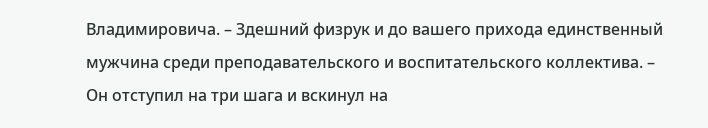Владимировича. – Здешний физрук и до вашего прихода единственный мужчина среди преподавательского и воспитательского коллектива. – Он отступил на три шага и вскинул на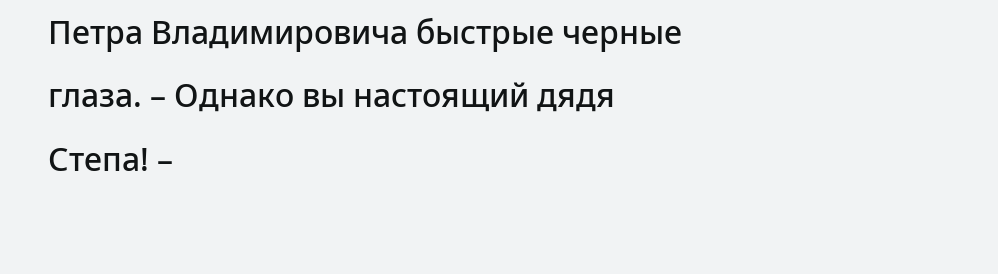Петра Владимировича быстрые черные глаза. – Однако вы настоящий дядя Степа! –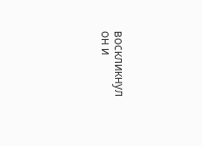воскликнул он и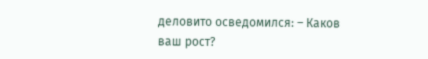деловито осведомился: – Каков ваш рост?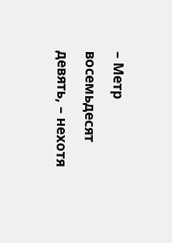– Метр восемьдесят девять, – нехотя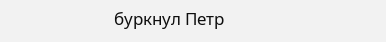буркнул Петр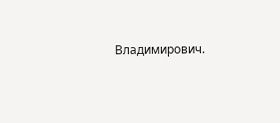Владимирович.